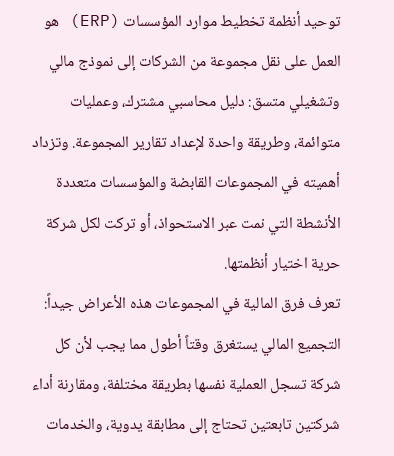توحيد أنظمة تخطيط موارد المؤسسات (ERP) هو العمل على نقل مجموعة من الشركات إلى نموذج مالي وتشغيلي متسق: دليل محاسبي مشترك، وعمليات متوائمة، وطريقة واحدة لإعداد تقارير المجموعة. وتزداد أهميته في المجموعات القابضة والمؤسسات متعددة الأنشطة التي نمت عبر الاستحواذ، أو تركت لكل شركة حرية اختيار أنظمتها.
تعرف فرق المالية في المجموعات هذه الأعراض جيداً: التجميع المالي يستغرق وقتاً أطول مما يجب لأن كل شركة تسجل العملية نفسها بطريقة مختلفة، ومقارنة أداء شركتين تابعتين تحتاج إلى مطابقة يدوية، والخدمات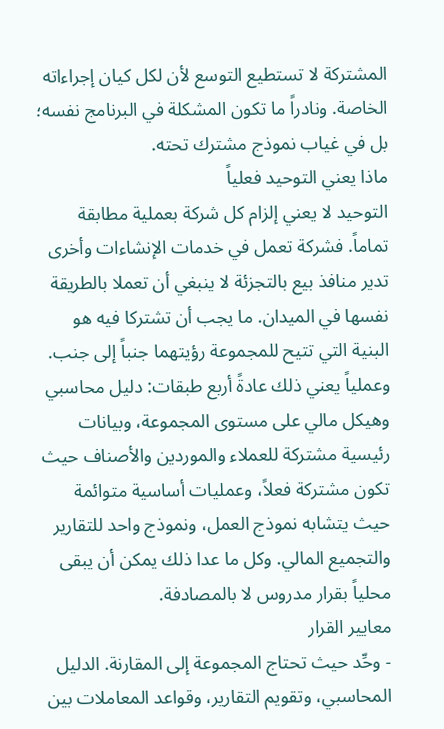المشتركة لا تستطيع التوسع لأن لكل كيان إجراءاته الخاصة. ونادراً ما تكون المشكلة في البرنامج نفسه؛ بل في غياب نموذج مشترك تحته.
ماذا يعني التوحيد فعلياً
التوحيد لا يعني إلزام كل شركة بعملية مطابقة تماماً. فشركة تعمل في خدمات الإنشاءات وأخرى تدير منافذ بيع بالتجزئة لا ينبغي أن تعملا بالطريقة نفسها في الميدان. ما يجب أن تشتركا فيه هو البنية التي تتيح للمجموعة رؤيتهما جنباً إلى جنب.
وعملياً يعني ذلك عادةً أربع طبقات: دليل محاسبي وهيكل مالي على مستوى المجموعة، وبيانات رئيسية مشتركة للعملاء والموردين والأصناف حيث تكون مشتركة فعلاً، وعمليات أساسية متوائمة حيث يتشابه نموذج العمل، ونموذج واحد للتقارير والتجميع المالي. وكل ما عدا ذلك يمكن أن يبقى محلياً بقرار مدروس لا بالمصادفة.
معايير القرار
- وحِّد حيث تحتاج المجموعة إلى المقارنة. الدليل المحاسبي، وتقويم التقارير، وقواعد المعاملات بين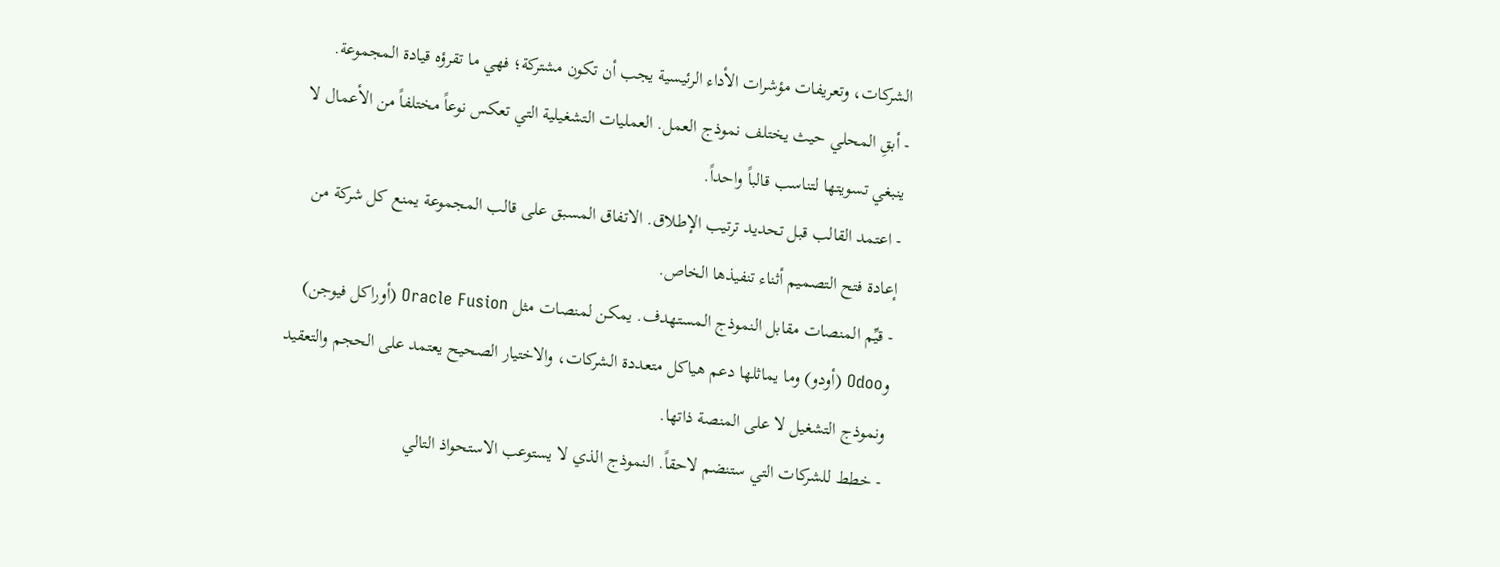الشركات، وتعريفات مؤشرات الأداء الرئيسية يجب أن تكون مشتركة؛ فهي ما تقرؤه قيادة المجموعة.
- أبقِ المحلي حيث يختلف نموذج العمل. العمليات التشغيلية التي تعكس نوعاً مختلفاً من الأعمال لا ينبغي تسويتها لتناسب قالباً واحداً.
- اعتمد القالب قبل تحديد ترتيب الإطلاق. الاتفاق المسبق على قالب المجموعة يمنع كل شركة من إعادة فتح التصميم أثناء تنفيذها الخاص.
- قيِّم المنصات مقابل النموذج المستهدف. يمكن لمنصات مثل Oracle Fusion (أوراكل فيوجن) وOdoo (أودو) وما يماثلها دعم هياكل متعددة الشركات، والاختيار الصحيح يعتمد على الحجم والتعقيد ونموذج التشغيل لا على المنصة ذاتها.
- خطط للشركات التي ستنضم لاحقاً. النموذج الذي لا يستوعب الاستحواذ التالي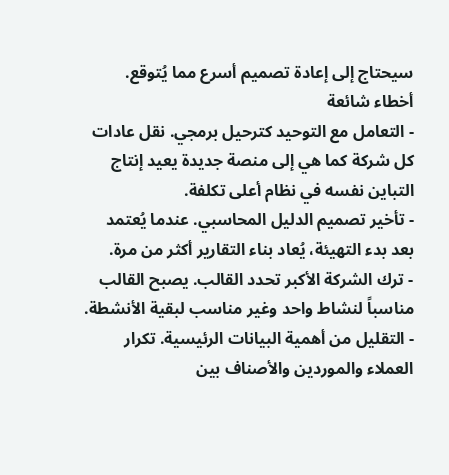سيحتاج إلى إعادة تصميم أسرع مما يُتوقع.
أخطاء شائعة
- التعامل مع التوحيد كترحيل برمجي. نقل عادات كل شركة كما هي إلى منصة جديدة يعيد إنتاج التباين نفسه في نظام أعلى تكلفة.
- تأخير تصميم الدليل المحاسبي. عندما يُعتمد بعد بدء التهيئة، يُعاد بناء التقارير أكثر من مرة.
- ترك الشركة الأكبر تحدد القالب. يصبح القالب مناسباً لنشاط واحد وغير مناسب لبقية الأنشطة.
- التقليل من أهمية البيانات الرئيسية. تكرار العملاء والموردين والأصناف بين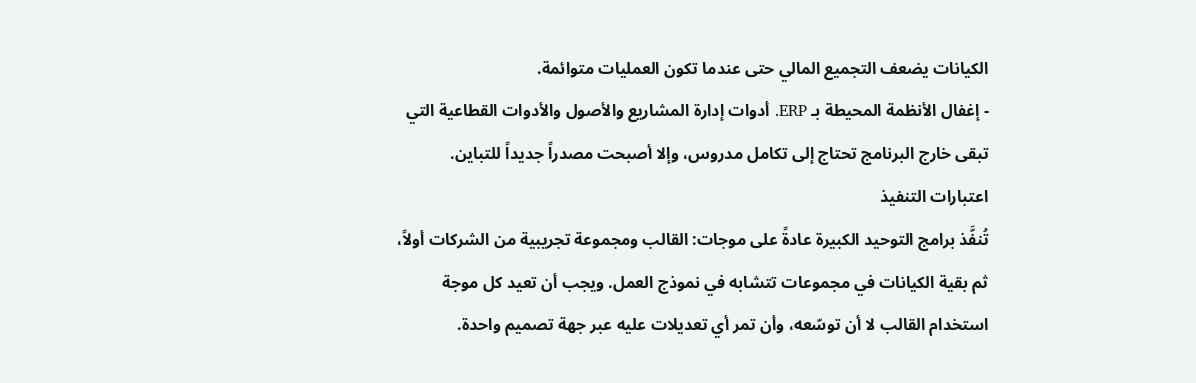الكيانات يضعف التجميع المالي حتى عندما تكون العمليات متوائمة.
- إغفال الأنظمة المحيطة بـ ERP. أدوات إدارة المشاريع والأصول والأدوات القطاعية التي تبقى خارج البرنامج تحتاج إلى تكامل مدروس، وإلا أصبحت مصدراً جديداً للتباين.
اعتبارات التنفيذ
تُنفَّذ برامج التوحيد الكبيرة عادةً على موجات: القالب ومجموعة تجريبية من الشركات أولاً، ثم بقية الكيانات في مجموعات تتشابه في نموذج العمل. ويجب أن تعيد كل موجة استخدام القالب لا أن توسّعه، وأن تمر أي تعديلات عليه عبر جهة تصميم واحدة.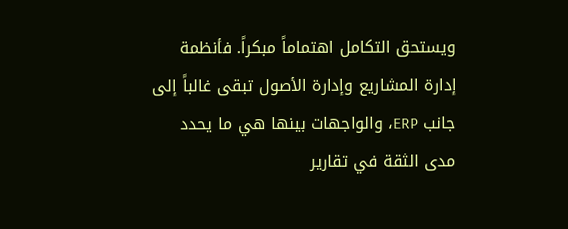ويستحق التكامل اهتماماً مبكراً. فأنظمة إدارة المشاريع وإدارة الأصول تبقى غالباً إلى جانب ERP، والواجهات بينها هي ما يحدد مدى الثقة في تقارير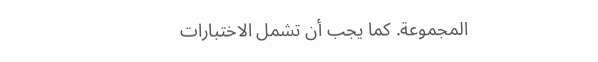المجموعة. كما يجب أن تشمل الاختبارات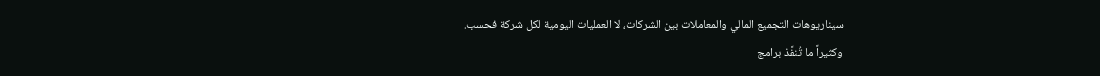سيناريوهات التجميع المالي والمعاملات بين الشركات، لا العمليات اليومية لكل شركة فحسب.
وكثيراً ما تُنفَّذ برامج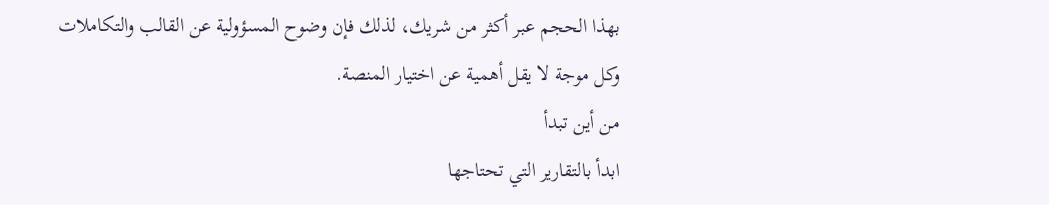بهذا الحجم عبر أكثر من شريك، لذلك فإن وضوح المسؤولية عن القالب والتكاملات وكل موجة لا يقل أهمية عن اختيار المنصة.
من أين تبدأ
ابدأ بالتقارير التي تحتاجها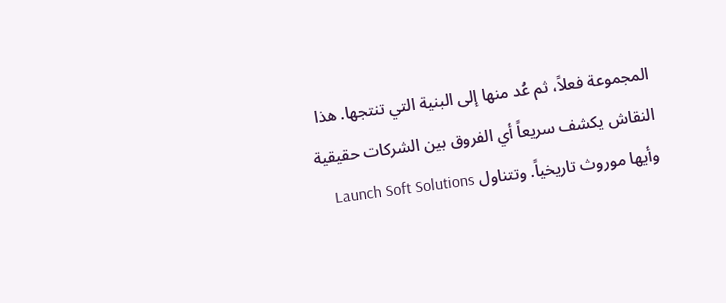المجموعة فعلاً، ثم عُد منها إلى البنية التي تنتجها. هذا النقاش يكشف سريعاً أي الفروق بين الشركات حقيقية وأيها موروث تاريخياً. وتتناول Launch Soft Solutions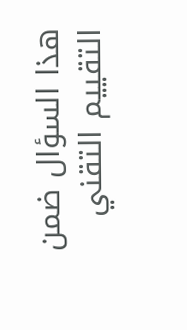هذا السؤال ضمن التقييم التقني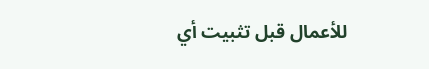للأعمال قبل تثبيت أي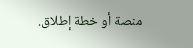منصة أو خطة إطلاق.